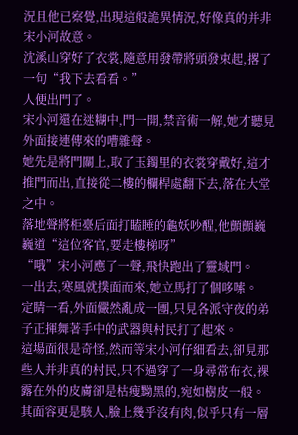況且他已察覺,出現這般詭異情況,好像真的并非宋小河故意。
沈溪山穿好了衣裳,隨意用發帶將頭發束起,撂了一句“我下去看看。”
人便出門了。
宋小河還在迷糊中,門一開,禁音術一解,她才聽見外面接連傳來的嘈雜聲。
她先是將門關上,取了玉鐲里的衣裳穿戴好,這才推門而出,直接從二樓的欄桿處翻下去,落在大堂之中。
落地聲將柜臺后面打瞌睡的龜妖吵醒,他顫顫巍巍道“這位客官,要走樓梯呀”
“哦”宋小河應了一聲,飛快跑出了靈域門。
一出去,寒風就撲面而來,她立馬打了個哆嗦。
定睛一看,外面儼然亂成一團,只見各派守夜的弟子正揮舞著手中的武器與村民打了起來。
這場面很是奇怪,然而等宋小河仔細看去,卻見那些人并非真的村民,只不過穿了一身尋常布衣,裸露在外的皮膚卻是枯瘦黝黑的,宛如樹皮一般。
其面容更是駭人,臉上幾乎沒有肉,似乎只有一層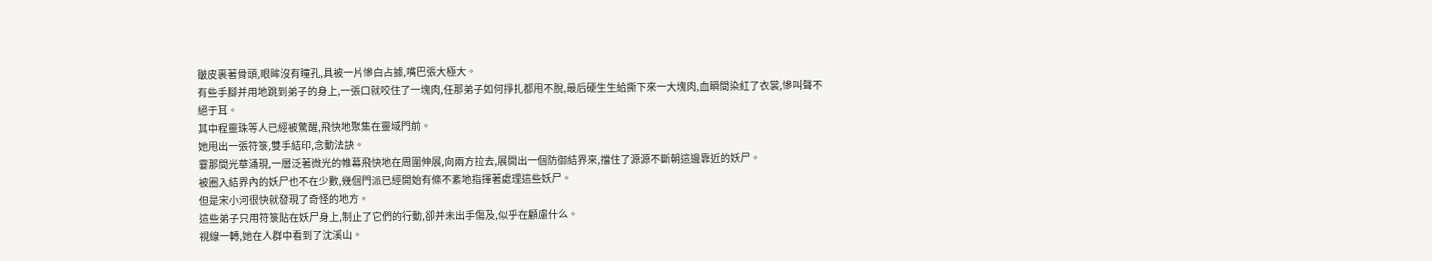皺皮裹著骨頭,眼眸沒有瞳孔,具被一片慘白占據,嘴巴張大極大。
有些手腳并用地跳到弟子的身上,一張口就咬住了一塊肉,任那弟子如何掙扎都甩不脫,最后硬生生給撕下來一大塊肉,血瞬間染紅了衣裳,慘叫聲不絕于耳。
其中程靈珠等人已經被驚醒,飛快地聚集在靈域門前。
她甩出一張符箓,雙手結印,念動法訣。
霎那間光華涌現,一層泛著微光的帷幕飛快地在周圍伸展,向兩方拉去,展開出一個防御結界來,擋住了源源不斷朝這邊靠近的妖尸。
被圈入結界內的妖尸也不在少數,幾個門派已經開始有條不紊地指揮著處理這些妖尸。
但是宋小河很快就發現了奇怪的地方。
這些弟子只用符箓貼在妖尸身上,制止了它們的行動,卻并未出手傷及,似乎在顧慮什么。
視線一轉,她在人群中看到了沈溪山。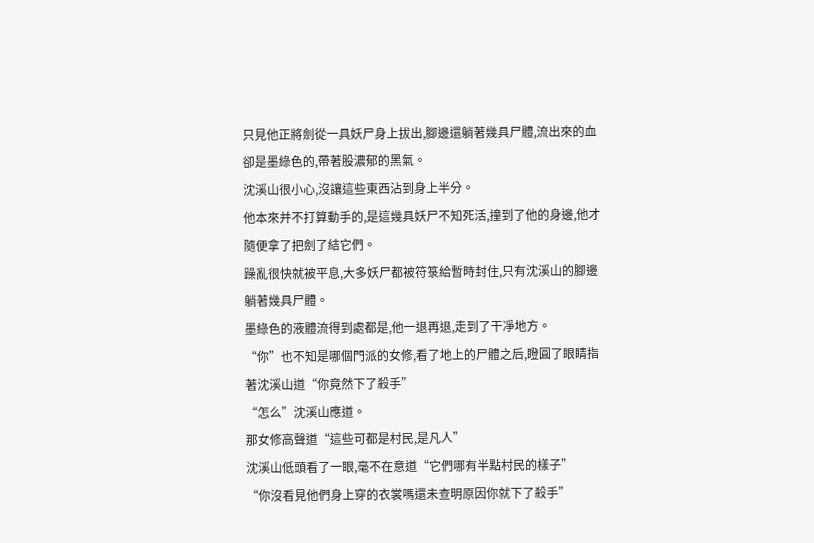只見他正將劍從一具妖尸身上拔出,腳邊還躺著幾具尸體,流出來的血卻是墨綠色的,帶著股濃郁的黑氣。
沈溪山很小心,沒讓這些東西沾到身上半分。
他本來并不打算動手的,是這幾具妖尸不知死活,撞到了他的身邊,他才隨便拿了把劍了結它們。
躁亂很快就被平息,大多妖尸都被符箓給暫時封住,只有沈溪山的腳邊躺著幾具尸體。
墨綠色的液體流得到處都是,他一退再退,走到了干凈地方。
“你”也不知是哪個門派的女修,看了地上的尸體之后,瞪圓了眼睛指著沈溪山道“你竟然下了殺手”
“怎么”沈溪山應道。
那女修高聲道“這些可都是村民,是凡人”
沈溪山低頭看了一眼,毫不在意道“它們哪有半點村民的樣子”
“你沒看見他們身上穿的衣裳嗎還未查明原因你就下了殺手”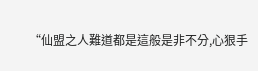“仙盟之人難道都是這般是非不分,心狠手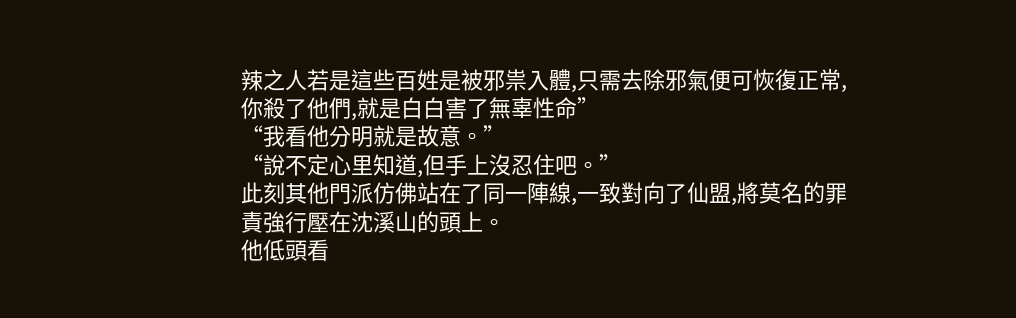辣之人若是這些百姓是被邪祟入體,只需去除邪氣便可恢復正常,你殺了他們,就是白白害了無辜性命”
“我看他分明就是故意。”
“說不定心里知道,但手上沒忍住吧。”
此刻其他門派仿佛站在了同一陣線,一致對向了仙盟,將莫名的罪責強行壓在沈溪山的頭上。
他低頭看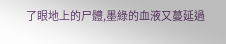了眼地上的尸體,墨綠的血液又蔓延過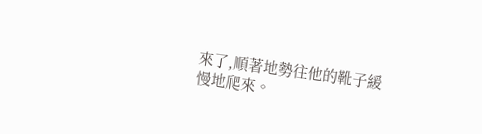來了,順著地勢往他的靴子緩慢地爬來。